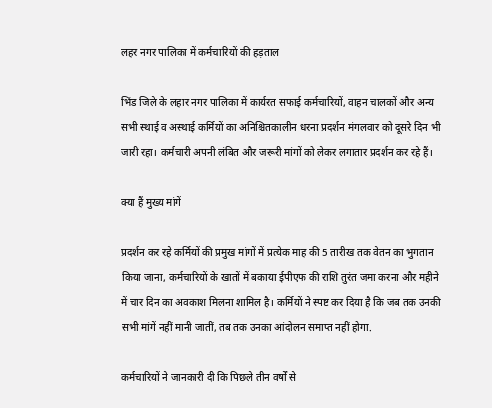लहर नगर पालिका में कर्मचारियों की हड़ताल

भिंड जिले के लहार नगर पालिका में कार्यरत सफाई कर्मचारियों, वाहन चालकों और अन्य सभी स्थाई व अस्थाई कर्मियों का अनिश्चितकालीन धरना प्रदर्शन मंगलवार को दूसरे दिन भी जारी रहा। कर्मचारी अपनी लंबित और जरूरी मांगों को लेकर लगातार प्रदर्शन कर रहे हैं।

क्या हैं मुख्य मांगें

प्रदर्शन कर रहे कर्मियों की प्रमुख मांगों में प्रत्येक माह की 5 तारीख तक वेतन का भुगतान किया जाना, कर्मचारियों के खातों में बकाया ईपीएफ की राशि तुरंत जमा करना और महीने में चार दिन का अवकाश मिलना शामिल है। कर्मियों ने स्पष्ट कर दिया है कि जब तक उनकी सभी मांगें नहीं मानी जातीं, तब तक उनका आंदोलन समाप्त नहीं होगा.

कर्मचारियों ने जानकारी दी कि पिछले तीन वर्षों से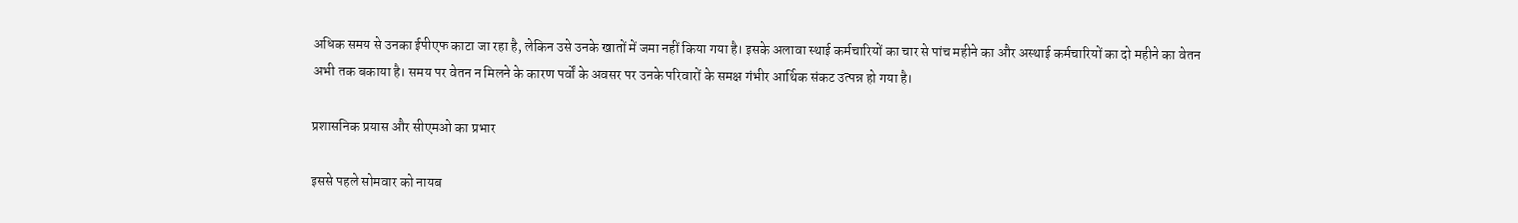अधिक समय से उनका ईपीएफ काटा जा रहा है, लेकिन उसे उनके खातों में जमा नहीं किया गया है। इसके अलावा स्थाई कर्मचारियों का चार से पांच महीने का और अस्थाई कर्मचारियों का दो महीने का वेतन अभी तक बकाया है। समय पर वेतन न मिलने के कारण पर्वों के अवसर पर उनके परिवारों के समक्ष गंभीर आर्थिक संकट उत्पन्न हो गया है।

प्रशासनिक प्रयास और सीएमओ का प्रभार

इससे पहले सोमवार को नायब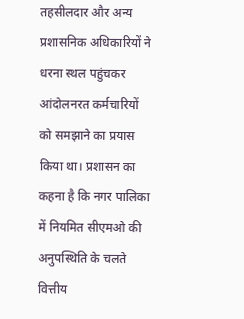तहसीलदार और अन्य प्रशासनिक अधिकारियों ने धरना स्थल पहुंचकर आंदोलनरत कर्मचारियों को समझाने का प्रयास किया था। प्रशासन का कहना है कि नगर पालिका में नियमित सीएमओ की अनुपस्थिति के चलते वित्तीय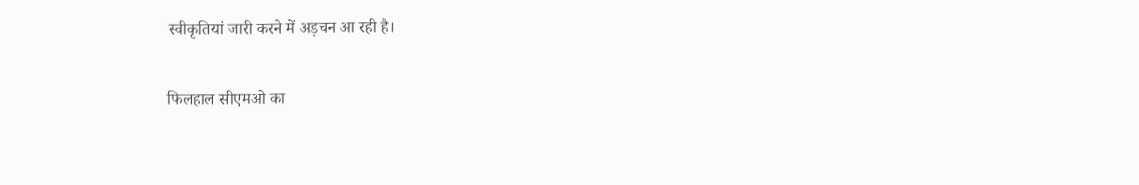स्वीकृतियां जारी करने में अड़चन आ रही है।

फिलहाल सीएमओ का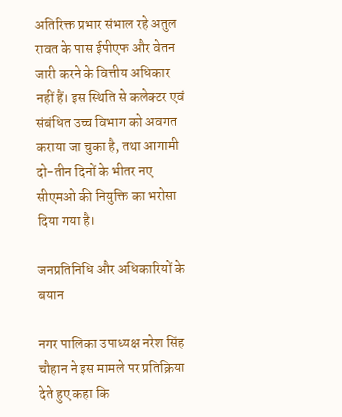अतिरिक्त प्रभार संभाल रहे अतुल रावत के पास ईपीएफ और वेतन जारी करने के वित्तीय अधिकार नहीं हैं। इस स्थिति से कलेक्टर एवं संबंधित उच्च विभाग को अवगत कराया जा चुका है, तथा आगामी दो-तीन दिनों के भीतर नए सीएमओ की नियुक्ति का भरोसा दिया गया है।

जनप्रतिनिधि और अधिकारियों के बयान

नगर पालिका उपाध्यक्ष नरेश सिंह चौहान ने इस मामले पर प्रतिक्रिया देते हुए कहा कि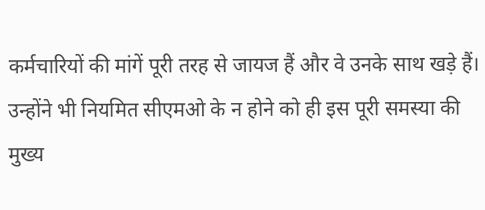कर्मचारियों की मांगें पूरी तरह से जायज हैं और वे उनके साथ खड़े हैं। उन्होंने भी नियमित सीएमओ के न होने को ही इस पूरी समस्या की मुख्य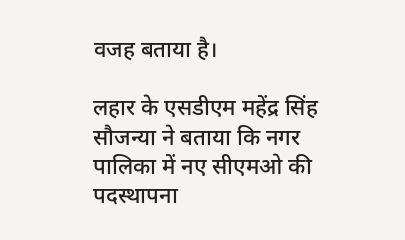वजह बताया है।

लहार के एसडीएम महेंद्र सिंह सौजन्या ने बताया कि नगर पालिका में नए सीएमओ की पदस्थापना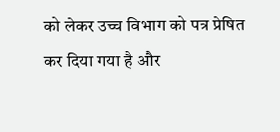को लेकर उच्च विभाग को पत्र प्रेषित कर दिया गया है और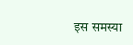इस समस्या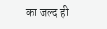का जल्द ही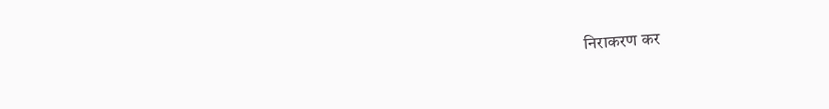निराकरण कर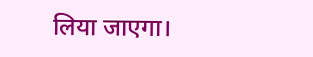लिया जाएगा।